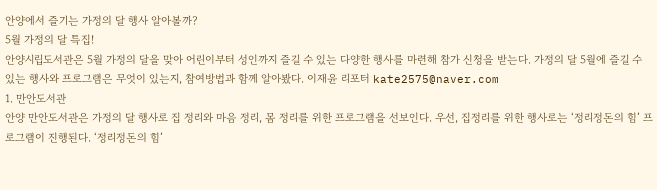안양에서 즐기는 가정의 달 행사 알아볼까?
5월 가정의 달 특집!
안양시립도서관은 5월 가정의 달을 맞아 어린이부터 성인까지 즐길 수 있는 다양한 행사를 마련해 참가 신청을 받는다. 가정의 달 5월에 즐길 수 있는 행사와 프로그램은 무엇이 있는지, 참여방법과 함께 알아봤다. 이재윤 리포터 kate2575@naver.com
1. 만안도서관
안양 만안도서관은 가정의 달 행사로 집 정리와 마음 정리, 몸 정리를 위한 프로그램을 선보인다. 우선, 집정리를 위한 행사로는 ‘정리정돈의 힘’ 프로그램이 진행된다. ‘정리정돈의 힘’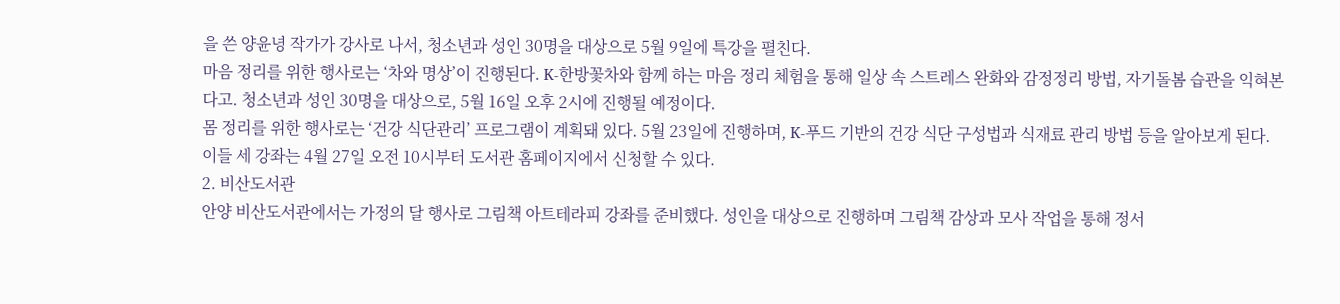을 쓴 양윤녕 작가가 강사로 나서, 청소년과 성인 30명을 대상으로 5월 9일에 특강을 펼친다.
마음 정리를 위한 행사로는 ‘차와 명상’이 진행된다. K-한방꽃차와 함께 하는 마음 정리 체험을 통해 일상 속 스트레스 완화와 감정정리 방법, 자기돌봄 습관을 익혀본다고. 청소년과 성인 30명을 대상으로, 5월 16일 오후 2시에 진행될 예정이다.
몸 정리를 위한 행사로는 ‘건강 식단관리’ 프로그램이 계획돼 있다. 5월 23일에 진행하며, K-푸드 기반의 건강 식단 구성법과 식재료 관리 방법 등을 알아보게 된다. 이들 세 강좌는 4월 27일 오전 10시부터 도서관 홈페이지에서 신청할 수 있다.
2. 비산도서관
안양 비산도서관에서는 가정의 달 행사로 그림책 아트테라피 강좌를 준비했다. 성인을 대상으로 진행하며 그림책 감상과 모사 작업을 통해 정서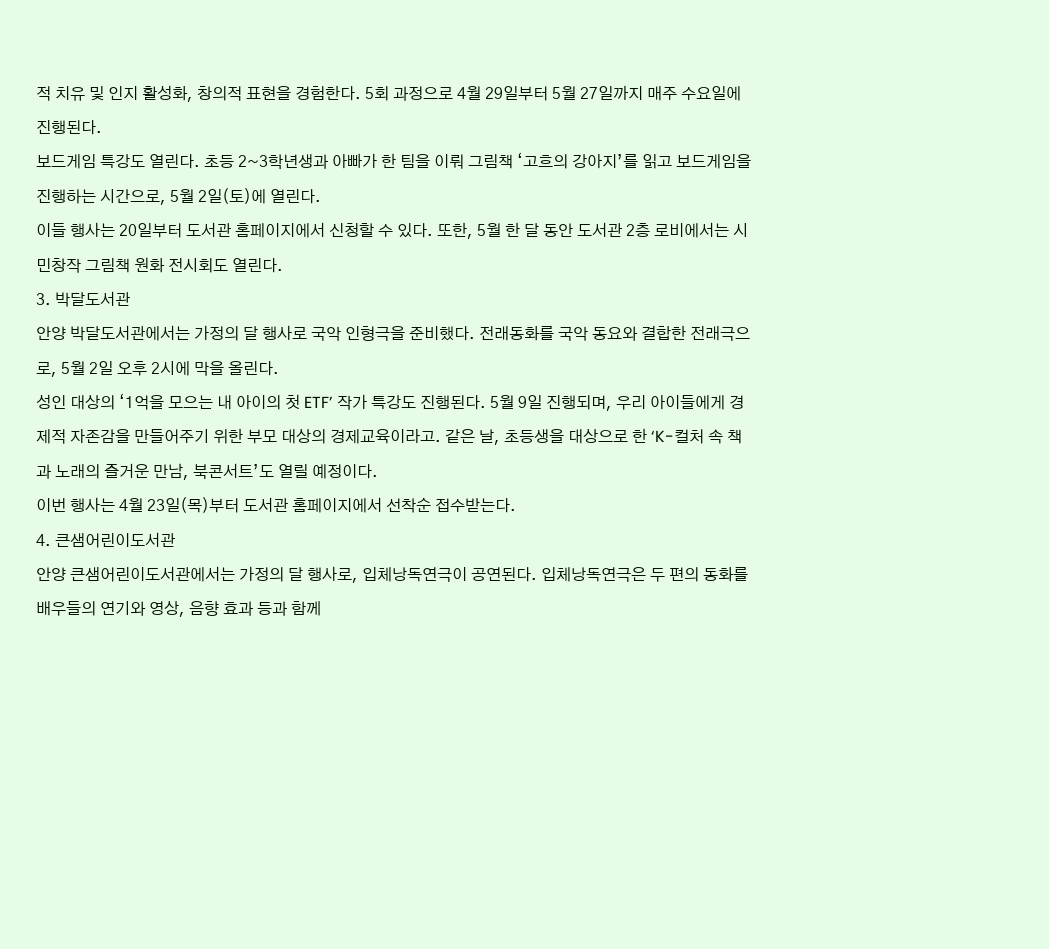적 치유 및 인지 활성화, 창의적 표현을 경험한다. 5회 과정으로 4월 29일부터 5월 27일까지 매주 수요일에 진행된다.
보드게임 특강도 열린다. 초등 2~3학년생과 아빠가 한 팀을 이뤄 그림책 ‘고흐의 강아지’를 읽고 보드게임을 진행하는 시간으로, 5월 2일(토)에 열린다.
이들 행사는 20일부터 도서관 홈페이지에서 신청할 수 있다. 또한, 5월 한 달 동안 도서관 2층 로비에서는 시민창작 그림책 원화 전시회도 열린다.
3. 박달도서관
안양 박달도서관에서는 가정의 달 행사로 국악 인형극을 준비했다. 전래동화를 국악 동요와 결합한 전래극으로, 5월 2일 오후 2시에 막을 올린다.
성인 대상의 ‘1억을 모으는 내 아이의 첫 ETF’ 작가 특강도 진행된다. 5월 9일 진행되며, 우리 아이들에게 경제적 자존감을 만들어주기 위한 부모 대상의 경제교육이라고. 같은 날, 초등생을 대상으로 한 ‘K-컬처 속 책과 노래의 즐거운 만남, 북콘서트’도 열릴 예정이다.
이번 행사는 4월 23일(목)부터 도서관 홈페이지에서 선착순 접수받는다.
4. 큰샘어린이도서관
안양 큰샘어린이도서관에서는 가정의 달 행사로, 입체낭독연극이 공연된다. 입체낭독연극은 두 편의 동화를 배우들의 연기와 영상, 음향 효과 등과 함께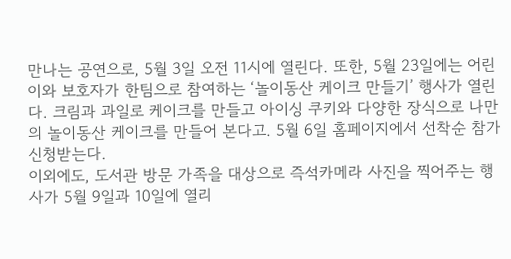만나는 공연으로, 5월 3일 오전 11시에 열린다. 또한, 5월 23일에는 어린이와 보호자가 한팀으로 참여하는 ‘놀이동산 케이크 만들기’ 행사가 열린다. 크림과 과일로 케이크를 만들고 아이싱 쿠키와 다양한 장식으로 나만의 놀이동산 케이크를 만들어 본다고. 5월 6일 홈페이지에서 선착순 참가 신청받는다.
이외에도, 도서관 방문 가족을 대상으로 즉석카메라 사진을 찍어주는 행사가 5월 9일과 10일에 열리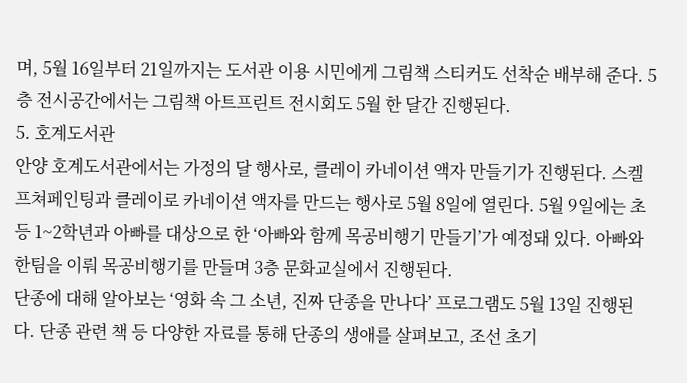며, 5월 16일부터 21일까지는 도서관 이용 시민에게 그림책 스티커도 선착순 배부해 준다. 5층 전시공간에서는 그림책 아트프린트 전시회도 5월 한 달간 진행된다.
5. 호계도서관
안양 호계도서관에서는 가정의 달 행사로, 클레이 카네이션 액자 만들기가 진행된다. 스켈프쳐페인팅과 클레이로 카네이션 액자를 만드는 행사로 5월 8일에 열린다. 5월 9일에는 초등 1~2학년과 아빠를 대상으로 한 ‘아빠와 함께 목공비행기 만들기’가 예정돼 있다. 아빠와 한팀을 이뤄 목공비행기를 만들며 3층 문화교실에서 진행된다.
단종에 대해 알아보는 ‘영화 속 그 소년, 진짜 단종을 만나다’ 프로그램도 5월 13일 진행된다. 단종 관련 책 등 다양한 자료를 통해 단종의 생애를 살펴보고, 조선 초기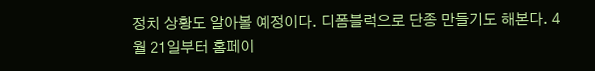정치 상황도 알아볼 예정이다. 디폼블럭으로 단종 만들기도 해본다. 4월 21일부터 홈페이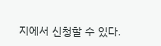지에서 신청할 수 있다.